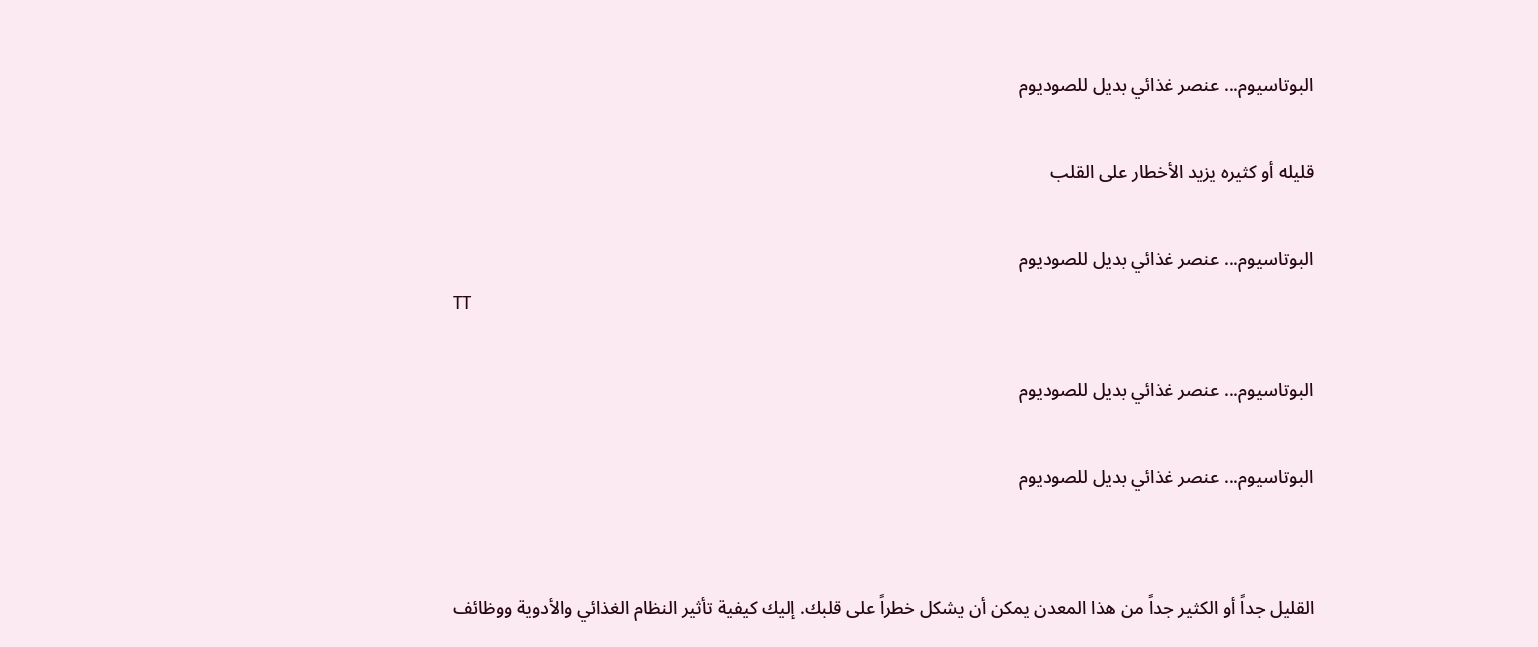البوتاسيوم... عنصر غذائي بديل للصوديوم

قليله أو كثيره يزيد الأخطار على القلب

البوتاسيوم... عنصر غذائي بديل للصوديوم
TT

البوتاسيوم... عنصر غذائي بديل للصوديوم

البوتاسيوم... عنصر غذائي بديل للصوديوم


القليل جداً أو الكثير جداً من هذا المعدن يمكن أن يشكل خطراً على قلبك. إليك كيفية تأثير النظام الغذائي والأدوية ووظائف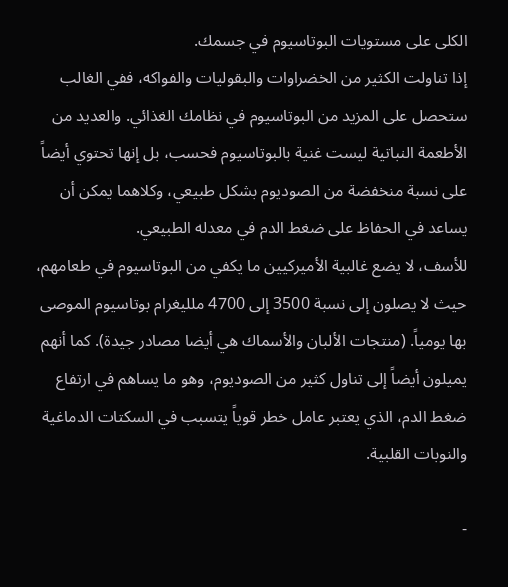الكلى على مستويات البوتاسيوم في جسمك.
إذا تناولت الكثير من الخضراوات والبقوليات والفواكه، ففي الغالب ستحصل على المزيد من البوتاسيوم في نظامك الغذائي. والعديد من الأطعمة النباتية ليست غنية بالبوتاسيوم فحسب، بل إنها تحتوي أيضاً على نسبة منخفضة من الصوديوم بشكل طبيعي، وكلاهما يمكن أن يساعد في الحفاظ على ضغط الدم في معدله الطبيعي.
للأسف، لا يضع غالبية الأميركيين ما يكفي من البوتاسيوم في طعامهم، حيث لا يصلون إلى نسبة 3500 إلى 4700 ملليغرام بوتاسيوم الموصى بها يومياً. (منتجات الألبان والأسماك هي أيضا مصادر جيدة). كما أنهم يميلون أيضاً إلى تناول كثير من الصوديوم، وهو ما يساهم في ارتفاع ضغط الدم، الذي يعتبر عامل خطر قوياً يتسبب في السكتات الدماغية والنوبات القلبية.

-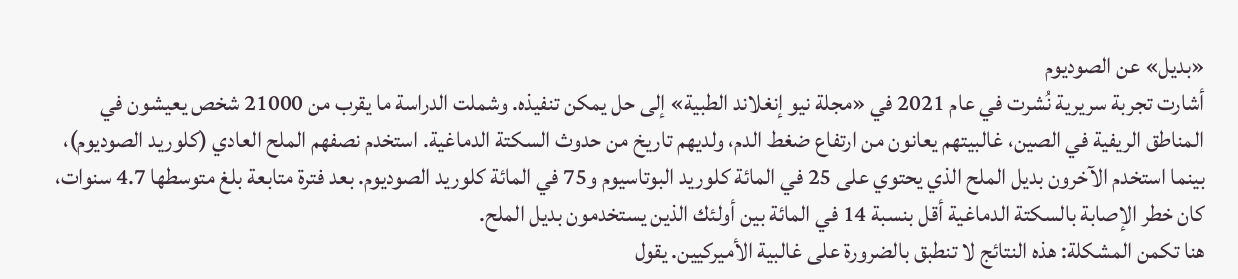«بديل» عن الصوديوم
أشارت تجربة سريرية نُشرت في عام 2021 في «مجلة نيو إنغلاند الطبية» إلى حل يمكن تنفيذه. وشملت الدراسة ما يقرب من 21000 شخص يعيشون في المناطق الريفية في الصين، غالبيتهم يعانون من ارتفاع ضغط الدم، ولديهم تاريخ من حدوث السكتة الدماغية. استخدم نصفهم الملح العادي (كلوريد الصوديوم)، بينما استخدم الآخرون بديل الملح الذي يحتوي على 25 في المائة كلوريد البوتاسيوم و75 في المائة كلوريد الصوديوم. بعد فترة متابعة بلغ متوسطها 4.7 سنوات، كان خطر الإصابة بالسكتة الدماغية أقل بنسبة 14 في المائة بين أولئك الذين يستخدمون بديل الملح.
هنا تكمن المشكلة: هذه النتائج لا تنطبق بالضرورة على غالبية الأميركيين. يقول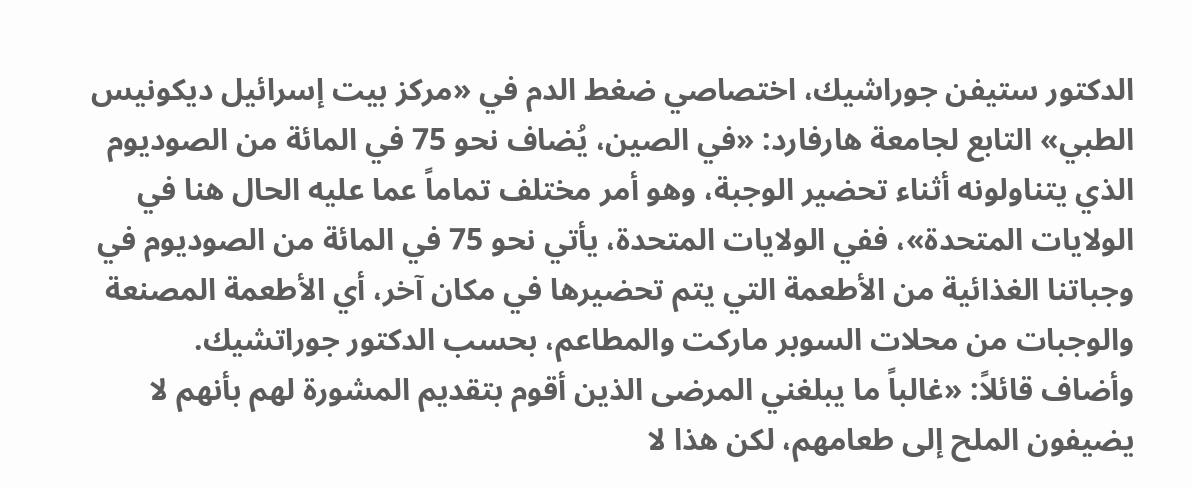الدكتور ستيفن جوراشيك، اختصاصي ضغط الدم في «مركز بيت إسرائيل ديكونيس الطبي» التابع لجامعة هارفارد: «في الصين، يُضاف نحو 75 في المائة من الصوديوم الذي يتناولونه أثناء تحضير الوجبة، وهو أمر مختلف تماماً عما عليه الحال هنا في الولايات المتحدة»، ففي الولايات المتحدة، يأتي نحو 75 في المائة من الصوديوم في وجباتنا الغذائية من الأطعمة التي يتم تحضيرها في مكان آخر، أي الأطعمة المصنعة والوجبات من محلات السوبر ماركت والمطاعم، بحسب الدكتور جوراتشيك.
وأضاف قائلاً: «غالباً ما يبلغني المرضى الذين أقوم بتقديم المشورة لهم بأنهم لا يضيفون الملح إلى طعامهم، لكن هذا لا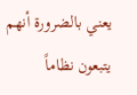يعني بالضرورة أنهم يتبعون نظاماً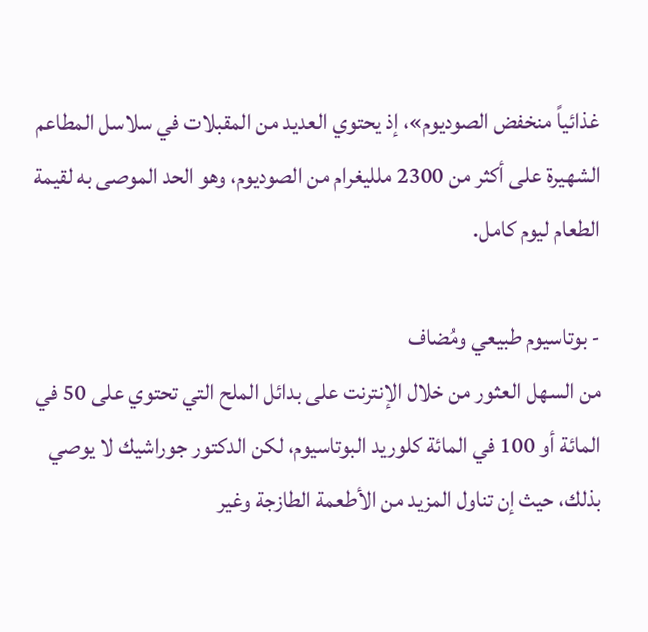غذائياً منخفض الصوديوم»، إذ يحتوي العديد من المقبلات في سلاسل المطاعم الشهيرة على أكثر من 2300 ملليغرام من الصوديوم، وهو الحد الموصى به لقيمة الطعام ليوم كامل.

- بوتاسيوم طبيعي ومُضاف
من السهل العثور من خلال الإنترنت على بدائل الملح التي تحتوي على 50 في المائة أو 100 في المائة كلوريد البوتاسيوم، لكن الدكتور جوراشيك لا يوصي بذلك، حيث إن تناول المزيد من الأطعمة الطازجة وغير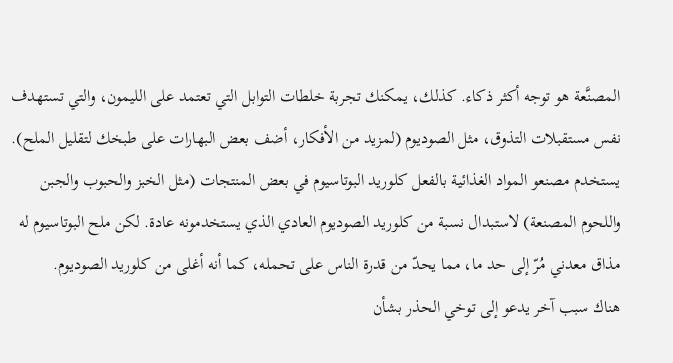المصنَّعة هو توجه أكثر ذكاء. كذلك، يمكنك تجربة خلطات التوابل التي تعتمد على الليمون، والتي تستهدف نفس مستقبلات التذوق، مثل الصوديوم (لمزيد من الأفكار، أضف بعض البهارات على طبخك لتقليل الملح).
يستخدم مصنعو المواد الغذائية بالفعل كلوريد البوتاسيوم في بعض المنتجات (مثل الخبز والحبوب والجبن واللحوم المصنعة) لاستبدال نسبة من كلوريد الصوديوم العادي الذي يستخدمونه عادة. لكن ملح البوتاسيوم له مذاق معدني مُرّ إلى حد ما، مما يحدّ من قدرة الناس على تحمله، كما أنه أغلى من كلوريد الصوديوم.
هناك سبب آخر يدعو إلى توخي الحذر بشأن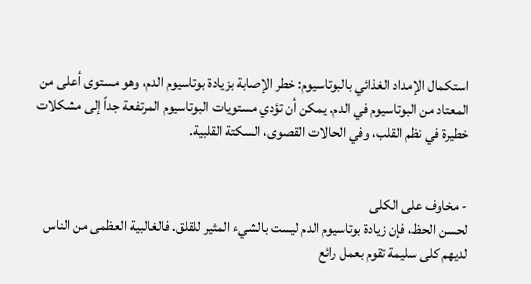استكمال الإمداد الغذائي بالبوتاسيوم: خطر الإصابة بزيادة بوتاسيوم الدم، وهو مستوى أعلى من المعتاد من البوتاسيوم في الدم. يمكن أن تؤدي مستويات البوتاسيوم المرتفعة جداً إلى مشكلات خطيرة في نظم القلب، وفي الحالات القصوى، السكتة القلبية.


- مخاوف على الكلى
لحسن الحظ، فإن زيادة بوتاسيوم الدم ليست بالشيء المثير للقلق. فالغالبية العظمى من الناس لديهم كلى سليمة تقوم بعمل رائع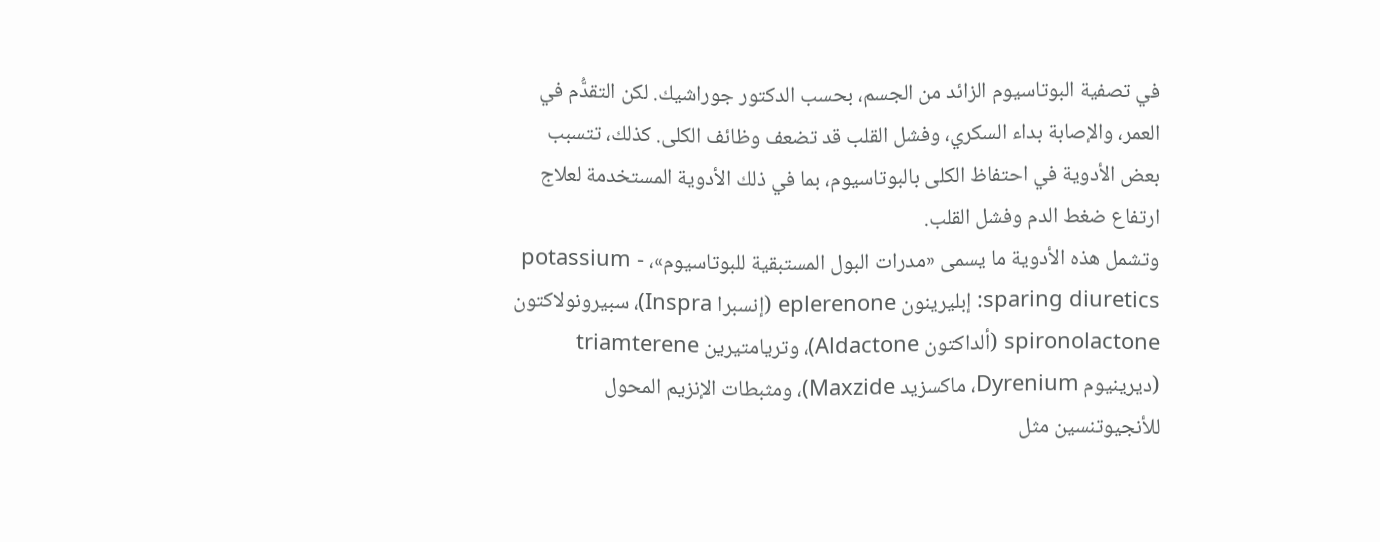في تصفية البوتاسيوم الزائد من الجسم، بحسب الدكتور جوراشيك. لكن التقدُّم في العمر، والإصابة بداء السكري، وفشل القلب قد تضعف وظائف الكلى. كذلك، تتسبب بعض الأدوية في احتفاظ الكلى بالبوتاسيوم، بما في ذلك الأدوية المستخدمة لعلاج ارتفاع ضغط الدم وفشل القلب.
وتشمل هذه الأدوية ما يسمى «مدرات البول المستبقية للبوتاسيوم»، potassium - sparing diuretics: إبليرينون eplerenone (إنسبرا Inspra)، سبيرونولاكتون spironolactone (ألداكتون Aldactone)، وتريامتيرين triamterene (ديرينيوم Dyrenium، ماكسزيد Maxzide)، ومثبطات الإنزيم المحول للأنجيوتنسين مثل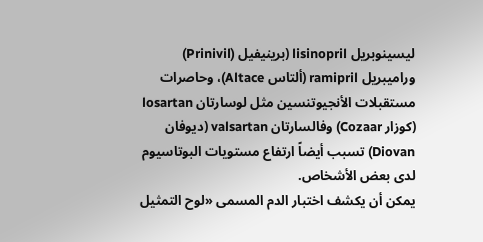ليسينوبريل lisinopril (برينيفيل (Prinivil) وراميبريل ramipril (ألتاس Altace)، وحاصرات مستقبلات الأنجيوتنسين مثل لوسارتان losartan (كوزار Cozaar) وفالسارتان valsartan (ديوفان Diovan) تسبب أيضاً ارتفاع مستويات البوتاسيوم لدى بعض الأشخاص.
يمكن أن يكشف اختبار الدم المسمى «لوح التمثيل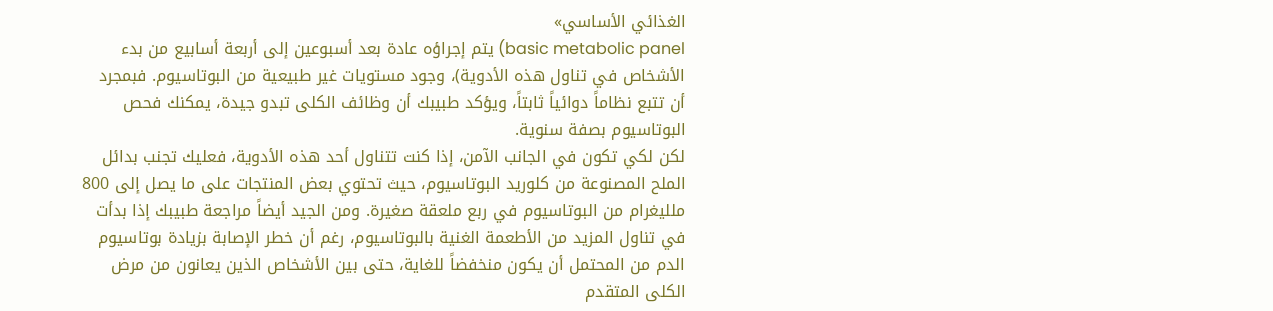الغذائي الأساسي»
basic metabolic panel) يتم إجراؤه عادة بعد أسبوعين إلى أربعة أسابيع من بدء الأشخاص في تناول هذه الأدوية)، وجود مستويات غير طبيعية من البوتاسيوم. فبمجرد أن تتبع نظاماً دوائياً ثابتاً، ويؤكد طبيبك أن وظائف الكلى تبدو جيدة، يمكنك فحص البوتاسيوم بصفة سنوية.
لكن لكي تكون في الجانب الآمن، إذا كنت تتناول أحد هذه الأدوية، فعليك تجنب بدائل الملح المصنوعة من كلوريد البوتاسيوم، حيث تحتوي بعض المنتجات على ما يصل إلى 800 ملليغرام من البوتاسيوم في ربع ملعقة صغيرة. ومن الجيد أيضاً مراجعة طبيبك إذا بدأت في تناول المزيد من الأطعمة الغنية بالبوتاسيوم، رغم أن خطر الإصابة بزيادة بوتاسيوم الدم من المحتمل أن يكون منخفضاً للغاية، حتى بين الأشخاص الذين يعانون من مرض الكلى المتقدم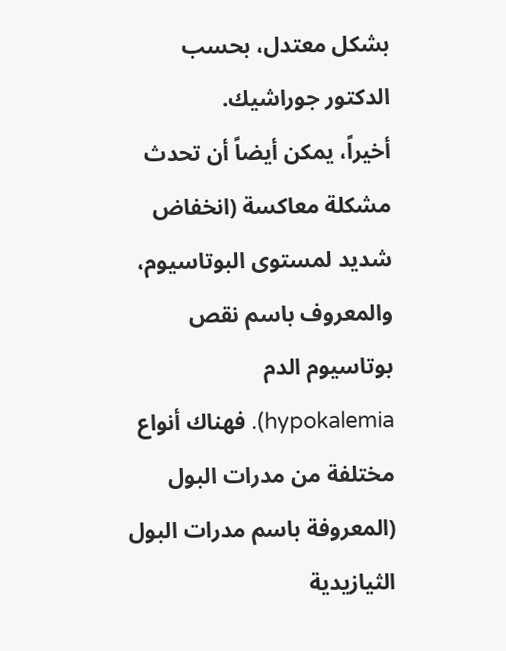بشكل معتدل، بحسب الدكتور جوراشيك.
أخيراً، يمكن أيضاً أن تحدث مشكلة معاكسة (انخفاض شديد لمستوى البوتاسيوم، والمعروف باسم نقص بوتاسيوم الدم hypokalemia). فهناك أنواع مختلفة من مدرات البول (المعروفة باسم مدرات البول الثيازيدية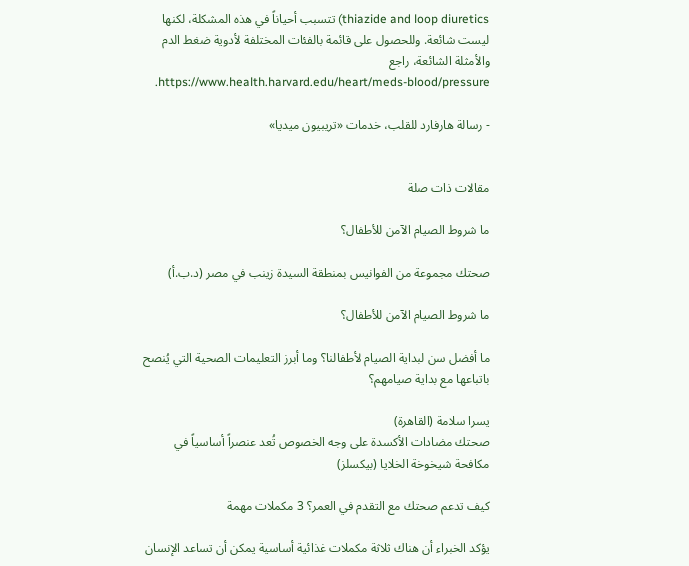thiazide and loop diuretics) تتسبب أحياناً في هذه المشكلة، لكنها ليست شائعة. وللحصول على قائمة بالفئات المختلفة لأدوية ضغط الدم والأمثلة الشائعة، راجع https://www.health.harvard.edu/heart/meds-blood/pressure.

- رسالة هارفارد للقلب، خدمات «تريبيون ميديا»


مقالات ذات صلة

ما شروط الصيام الآمن للأطفال؟

صحتك مجموعة من الفوانيس بمنطقة السيدة زينب في مصر (د.ب.أ)

ما شروط الصيام الآمن للأطفال؟

ما أفضل سن لبداية الصيام لأطفالنا؟ وما أبرز التعليمات الصحية التي يُنصح باتباعها مع بداية صيامهم؟

يسرا سلامة (القاهرة)
صحتك مضادات الأكسدة على وجه الخصوص تُعد عنصراً أساسياً في مكافحة شيخوخة الخلايا (بيكسلز)

كيف تدعم صحتك مع التقدم في العمر؟ 3 مكملات مهمة

يؤكد الخبراء أن هناك ثلاثة مكملات غذائية أساسية يمكن أن تساعد الإنسان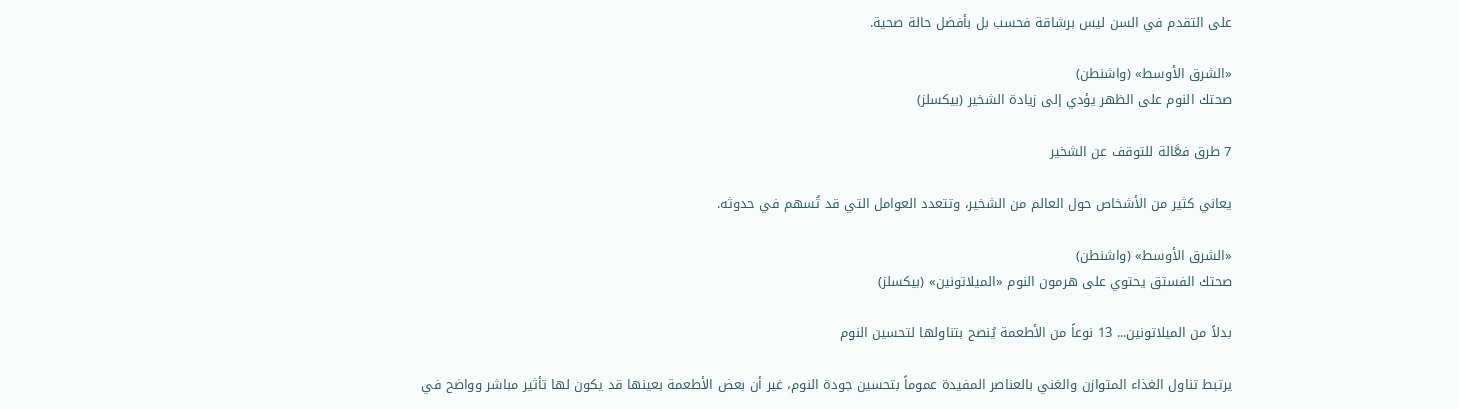على التقدم في السن ليس برشاقة فحسب بل بأفضل حالة صحية.

«الشرق الأوسط» (واشنطن)
صحتك النوم على الظهر يؤدي إلى زيادة الشخير (بيكسلز)

7 طرق فعَّالة للتوقف عن الشخير

يعاني كثير من الأشخاص حول العالم من الشخير، وتتعدد العوامل التي قد تُسهم في حدوثه.

«الشرق الأوسط» (واشنطن)
صحتك الفستق يحتوي على هرمون النوم «الميلاتونين» (بيكسلز)

بدلاً من الميلاتونين... 13 نوعاً من الأطعمة يُنصح بتناولها لتحسين النوم

يرتبط تناول الغذاء المتوازن والغني بالعناصر المفيدة عموماً بتحسين جودة النوم، غير أن بعض الأطعمة بعينها قد يكون لها تأثير مباشر وواضح في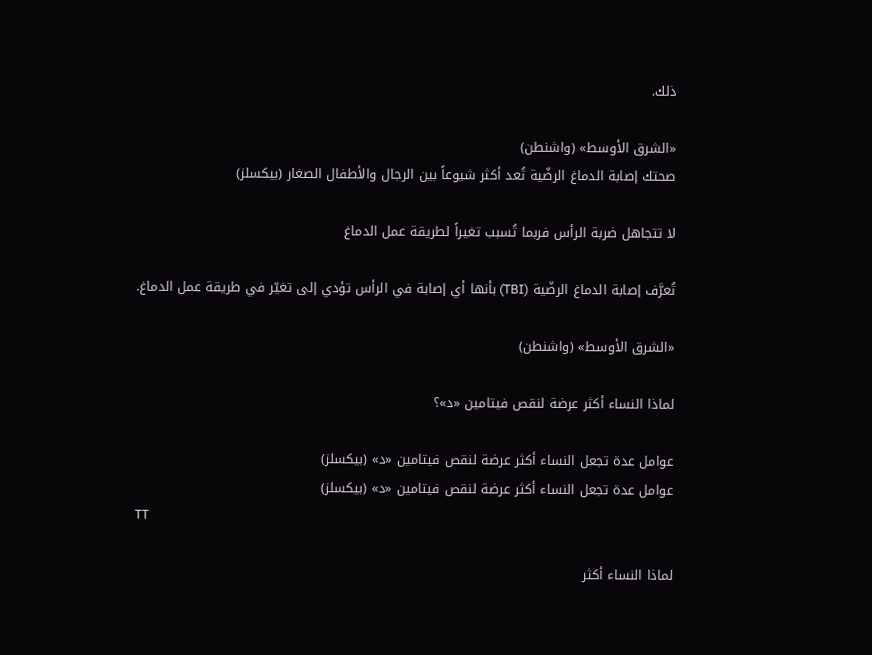ذلك.

«الشرق الأوسط» (واشنطن)
صحتك إصابة الدماغ الرضّية تُعد أكثر شيوعاً بين الرجال والأطفال الصغار (بيكسلز)

لا تتجاهل ضربة الرأس فربما تُسبب تغيراً لطريقة عمل الدماغ

تُعرَّف إصابة الدماغ الرضّية (TBI) بأنها أي إصابة في الرأس تؤدي إلى تغيّر في طريقة عمل الدماغ.

«الشرق الأوسط» (واشنطن)

لماذا النساء أكثر عرضة لنقص فيتامين «د»؟

عوامل عدة تجعل النساء أكثر عرضة لنقص فيتامين «د» (بيكسلز)
عوامل عدة تجعل النساء أكثر عرضة لنقص فيتامين «د» (بيكسلز)
TT

لماذا النساء أكثر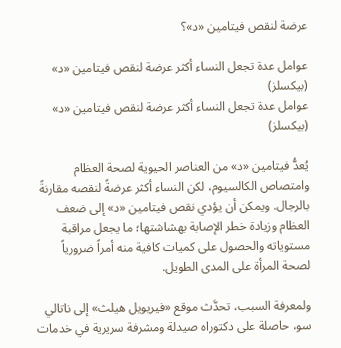عرضة لنقص فيتامين «د»؟

عوامل عدة تجعل النساء أكثر عرضة لنقص فيتامين «د» (بيكسلز)
عوامل عدة تجعل النساء أكثر عرضة لنقص فيتامين «د» (بيكسلز)

يُعدُّ فيتامين «د» من العناصر الحيوية لصحة العظام وامتصاص الكالسيوم، لكن النساء أكثر عرضةً لنقصه مقارنةً بالرجال. ويمكن أن يؤدي نقص فيتامين «د» إلى ضعف العظام وزيادة خطر الإصابة بهشاشتها؛ ما يجعل مراقبة مستوياته والحصول على كميات كافية منه أمراً ضرورياً لصحة المرأة على المدى الطويل.

ولمعرفة السبب، تحدَّث موقع «فيريويل هيلث» إلى ناتالي سو، حاصلة على دكتوراه صيدلة ومشرفة سريرية في خدمات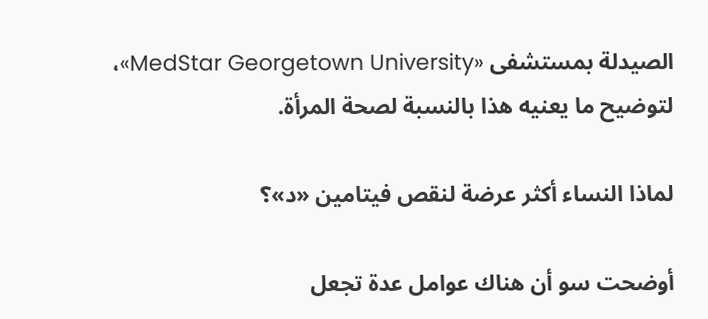الصيدلة بمستشفى «MedStar Georgetown University»، لتوضيح ما يعنيه هذا بالنسبة لصحة المرأة.

لماذا النساء أكثر عرضة لنقص فيتامين «د»؟

أوضحت سو أن هناك عوامل عدة تجعل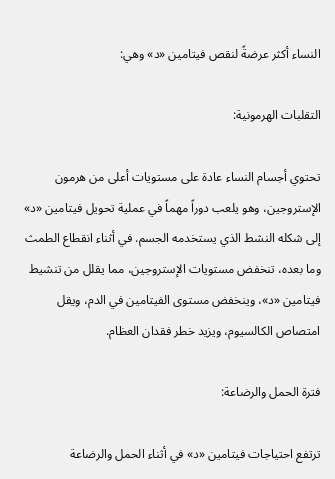النساء أكثر عرضةً لنقص فيتامين «د» وهي:

التقلبات الهرمونية:

تحتوي أجسام النساء عادة على مستويات أعلى من هرمون الإستروجين، وهو يلعب دوراً مهماً في عملية تحويل فيتامين «د» إلى شكله النشط الذي يستخدمه الجسم. في أثناء انقطاع الطمث وما بعده، تنخفض مستويات الإستروجين، مما يقلل من تنشيط فيتامين «د»، وينخفض مستوى الفيتامين في الدم، ويقل امتصاص الكالسيوم، ويزيد خطر فقدان العظام.

فترة الحمل والرضاعة:

ترتفع احتياجات فيتامين «د» في أثناء الحمل والرضاعة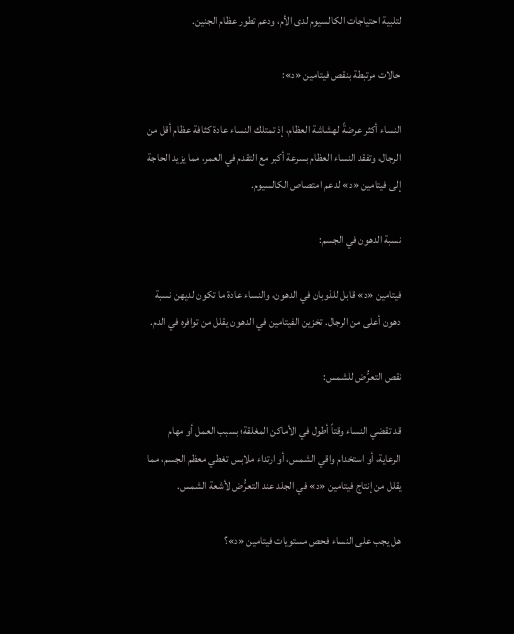لتلبية احتياجات الكالسيوم لدى الأم، ودعم تطور عظام الجنين.

حالات مرتبطة بنقص فيتامين «د»:

النساء أكثر عرضةً لهشاشة العظام، إذ تمتلك النساء عادة كثافة عظام أقل من الرجال، وتفقد النساء العظام بسرعة أكبر مع التقدم في العمر، مما يزيد الحاجة إلى فيتامين «د» لدعم امتصاص الكالسيوم.

نسبة الدهون في الجسم:

فيتامين «د» قابل للذوبان في الدهون، والنساء عادة ما تكون لديهن نسبة دهون أعلى من الرجال. تخزين الفيتامين في الدهون يقلل من توافره في الدم.

نقص التعرُّض للشمس:

قد تقضي النساء وقتاً أطول في الأماكن المغلقة؛ بسبب العمل أو مهام الرعاية، أو استخدام واقي الشمس، أو ارتداء ملابس تغطي معظم الجسم، مما يقلل من إنتاج فيتامين «د» في الجلد عند التعرُّض لأشعة الشمس.

هل يجب على النساء فحص مستويات فيتامين «د»؟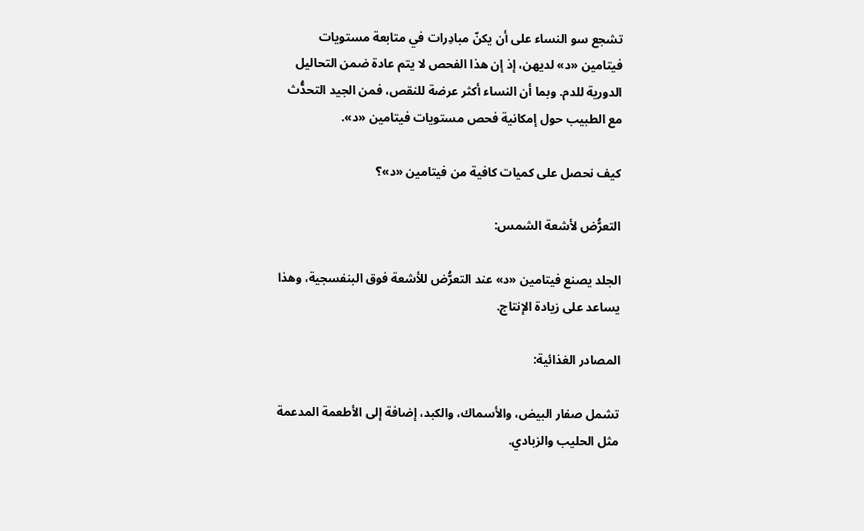تشجع سو النساء على أن يكنّ مبادِرات في متابعة مستويات فيتامين «د» لديهن، إذ إن هذا الفحص لا يتم عادة ضمن التحاليل الدورية للدم. وبما أن النساء أكثر عرضة للنقص، فمن الجيد التحدُّث مع الطبيب حول إمكانية فحص مستويات فيتامين «د».

كيف نحصل على كميات كافية من فيتامين «د»؟

التعرُّض لأشعة الشمس:

الجلد يصنع فيتامين «د» عند التعرُّض للأشعة فوق البنفسجية، وهذا يساعد على زيادة الإنتاج.

المصادر الغذائية:

تشمل صفار البيض، والأسماك، والكبد، إضافة إلى الأطعمة المدعمة مثل الحليب والزبادي.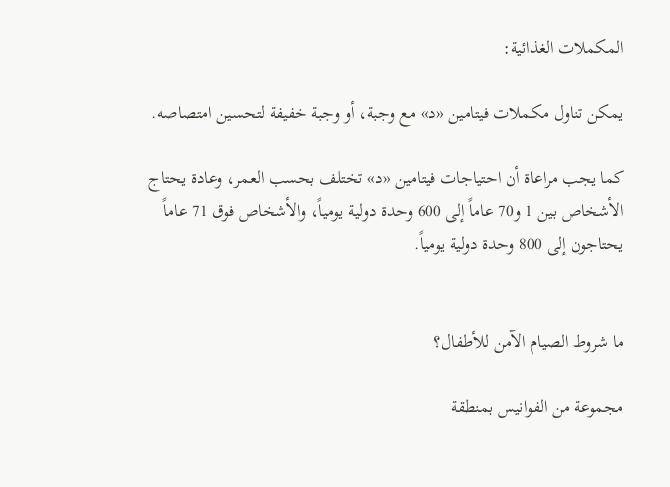المكملات الغذائية:

يمكن تناول مكملات فيتامين «د» مع وجبة، أو وجبة خفيفة لتحسين امتصاصه.

كما يجب مراعاة أن احتياجات فيتامين «د» تختلف بحسب العمر، وعادة يحتاج الأشخاص بين 1 و70 عاماً إلى 600 وحدة دولية يومياً، والأشخاص فوق 71 عاماً يحتاجون إلى 800 وحدة دولية يومياً.


ما شروط الصيام الآمن للأطفال؟

مجموعة من الفوانيس بمنطقة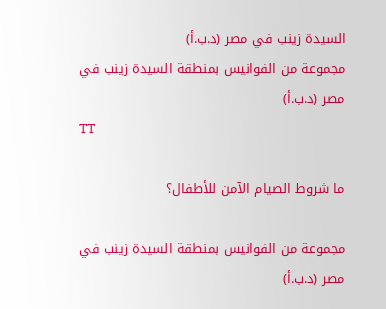السيدة زينب في مصر (د.ب.أ)
مجموعة من الفوانيس بمنطقة السيدة زينب في مصر (د.ب.أ)
TT

ما شروط الصيام الآمن للأطفال؟

مجموعة من الفوانيس بمنطقة السيدة زينب في مصر (د.ب.أ)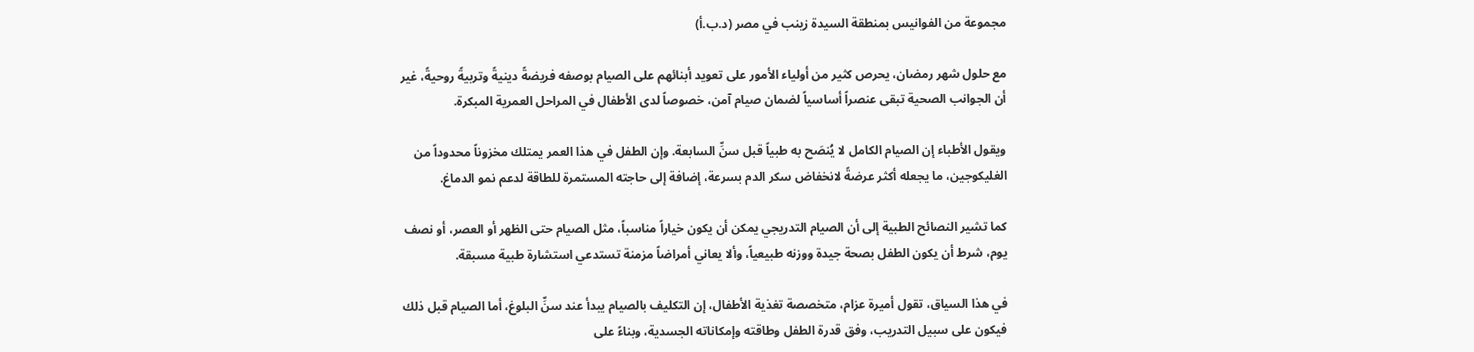مجموعة من الفوانيس بمنطقة السيدة زينب في مصر (د.ب.أ)

مع حلول شهر رمضان، يحرص كثير من أولياء الأمور على تعويد أبنائهم على الصيام بوصفه فريضةً دينيةً وتربيةً روحيةً، غير أن الجوانب الصحية تبقى عنصراً أساسياً لضمان صيام آمن، خصوصاً لدى الأطفال في المراحل العمرية المبكرة.

ويقول الأطباء إن الصيام الكامل لا يُنصَح به طبياً قبل سنِّ السابعة. وإن الطفل في هذا العمر يمتلك مخزوناً محدوداً من الغليكوجين، ما يجعله أكثر عرضةً لانخفاض سكر الدم بسرعة، إضافة إلى حاجته المستمرة للطاقة لدعم نمو الدماغ.

كما تشير النصائح الطبية إلى أن الصيام التدريجي يمكن أن يكون خياراً مناسباً، مثل الصيام حتى الظهر أو العصر، أو نصف يوم، شرط أن يكون الطفل بصحة جيدة ووزنه طبيعياً، وألا يعاني أمراضاً مزمنة تستدعي استشارة طبية مسبقة.

في هذا السياق، تقول أميرة عزام، متخصصة تغذية الأطفال، إن التكليف بالصيام يبدأ عند سنِّ البلوغ، أما الصيام قبل ذلك فيكون على سبيل التدريب، وفق قدرة الطفل وطاقته وإمكاناته الجسدية، وبناءً على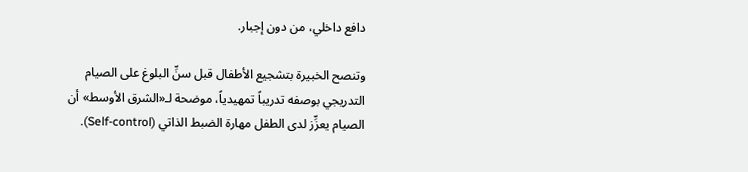دافع داخلي، من دون إجبار.

وتنصح الخبيرة بتشجيع الأطفال قبل سنِّ البلوغ على الصيام التدريجي بوصفه تدريباً تمهيدياً، موضحة لـ«الشرق الأوسط» أن الصيام يعزِّز لدى الطفل مهارة الضبط الذاتي (Self-control).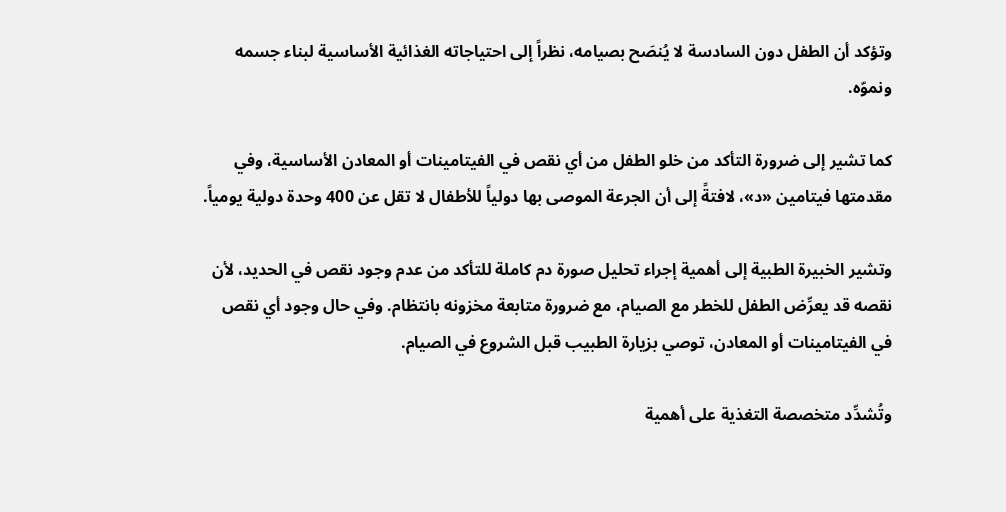وتؤكد أن الطفل دون السادسة لا يُنصَح بصيامه، نظراً إلى احتياجاته الغذائية الأساسية لبناء جسمه ونموّه.

كما تشير إلى ضرورة التأكد من خلو الطفل من أي نقص في الفيتامينات أو المعادن الأساسية، وفي مقدمتها فيتامين «د»، لافتةً إلى أن الجرعة الموصى بها دولياً للأطفال لا تقل عن 400 وحدة دولية يومياً.

وتشير الخبيرة الطبية إلى أهمية إجراء تحليل صورة دم كاملة للتأكد من عدم وجود نقص في الحديد، لأن نقصه قد يعرِّض الطفل للخطر مع الصيام، مع ضرورة متابعة مخزونه بانتظام. وفي حال وجود أي نقص في الفيتامينات أو المعادن، توصي بزيارة الطبيب قبل الشروع في الصيام.

وتُشدِّد متخصصة التغذية على أهمية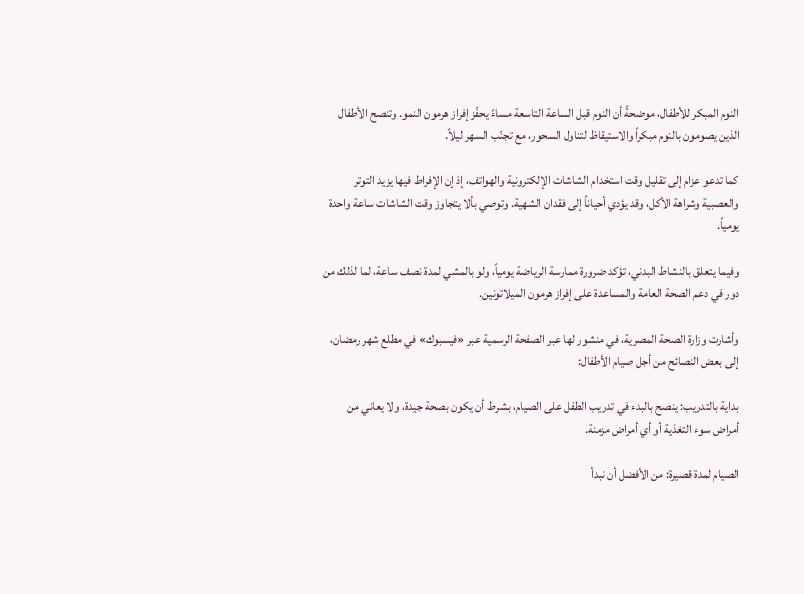النوم المبكر للأطفال، موضحةً أن النوم قبل الساعة التاسعة مساءً يحفّز إفراز هرمون النمو. وتنصح الأطفال الذين يصومون بالنوم مبكراً والاستيقاظ لتناول السحور، مع تجنّب السهر ليلاً.

كما تدعو عزام إلى تقليل وقت استخدام الشاشات الإلكترونية والهواتف، إذ إن الإفراط فيها يزيد التوتر والعصبية وشراهة الأكل، وقد يؤدي أحياناً إلى فقدان الشهية. وتوصي بألا يتجاوز وقت الشاشات ساعة واحدة يومياً.

وفيما يتعلق بالنشاط البدني، تؤكد ضرورة ممارسة الرياضة يومياً، ولو بالمشي لمدة نصف ساعة، لما لذلك من دور في دعم الصحة العامة والمساعدة على إفراز هرمون الميلاتونين.

وأشارت وزارة الصحة المصرية، في منشور لها عبر الصفحة الرسمية عبر «فيسبوك» في مطلع شهر رمضان، إلى بعض النصائح من أجل صيام الأطفال:

بداية بالتدريب: ينصح بالبدء في تدريب الطفل على الصيام، بشرط أن يكون بصحة جيدة، ولا يعاني من أمراض سوء التغذية أو أي أمراض مزمنة.

الصيام لمدة قصيرة: من الأفضل أن نبدأ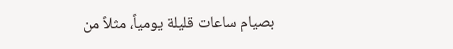بصيام ساعات قليلة يومياً، مثلاً من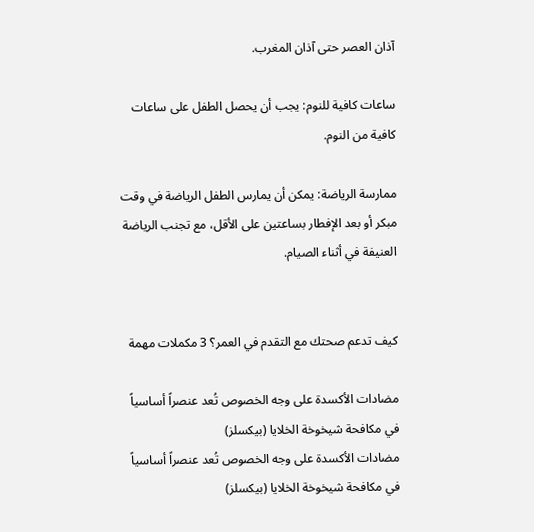آذان العصر حتى آذان المغرب.

ساعات كافية للنوم: يجب أن يحصل الطفل على ساعات كافية من النوم.

ممارسة الرياضة: يمكن أن يمارس الطفل الرياضة في وقت مبكر أو بعد الإفطار بساعتين على الأقل، مع تجنب الرياضة العنيفة في أثناء الصيام.


كيف تدعم صحتك مع التقدم في العمر؟ 3 مكملات مهمة

مضادات الأكسدة على وجه الخصوص تُعد عنصراً أساسياً في مكافحة شيخوخة الخلايا (بيكسلز)
مضادات الأكسدة على وجه الخصوص تُعد عنصراً أساسياً في مكافحة شيخوخة الخلايا (بيكسلز)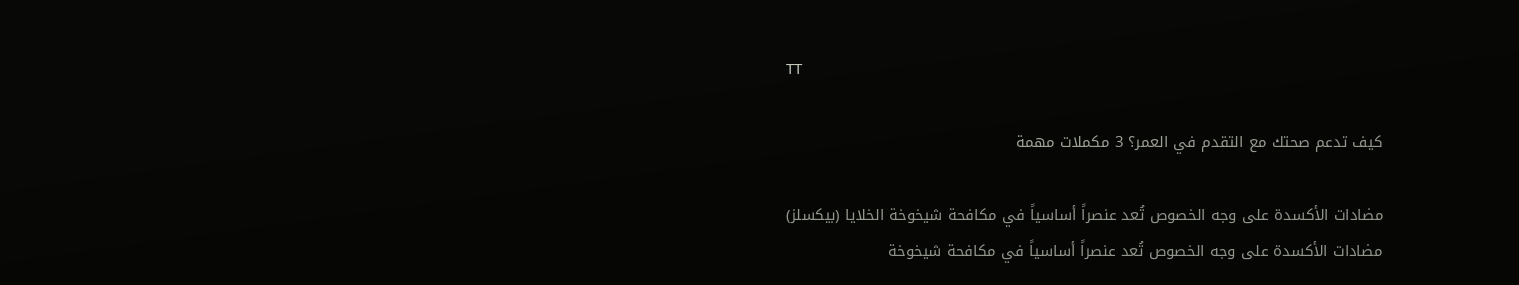TT

كيف تدعم صحتك مع التقدم في العمر؟ 3 مكملات مهمة

مضادات الأكسدة على وجه الخصوص تُعد عنصراً أساسياً في مكافحة شيخوخة الخلايا (بيكسلز)
مضادات الأكسدة على وجه الخصوص تُعد عنصراً أساسياً في مكافحة شيخوخة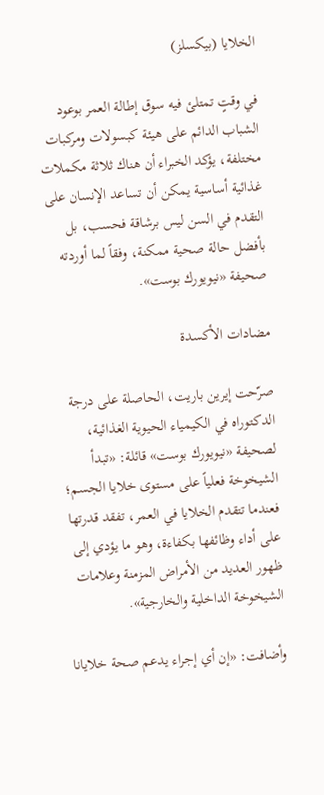الخلايا (بيكسلز)

في وقتٍ تمتلئ فيه سوق إطالة العمر بوعود الشباب الدائم على هيئة كبسولات ومركبات مختلفة، يؤكد الخبراء أن هناك ثلاثة مكملات غذائية أساسية يمكن أن تساعد الإنسان على التقدم في السن ليس برشاقة فحسب، بل بأفضل حالة صحية ممكنة، وفقاً لما أوردته صحيفة «نيويورك بوست».

مضادات الأكسدة

صرّحت إيرين باريت، الحاصلة على درجة الدكتوراه في الكيمياء الحيوية الغذائية، لصحيفة «نيويورك بوست» قائلة: «تبدأ الشيخوخة فعلياً على مستوى خلايا الجسم؛ فعندما تتقدم الخلايا في العمر، تفقد قدرتها على أداء وظائفها بكفاءة، وهو ما يؤدي إلى ظهور العديد من الأمراض المزمنة وعلامات الشيخوخة الداخلية والخارجية».

وأضافت: «إن أي إجراء يدعم صحة خلايانا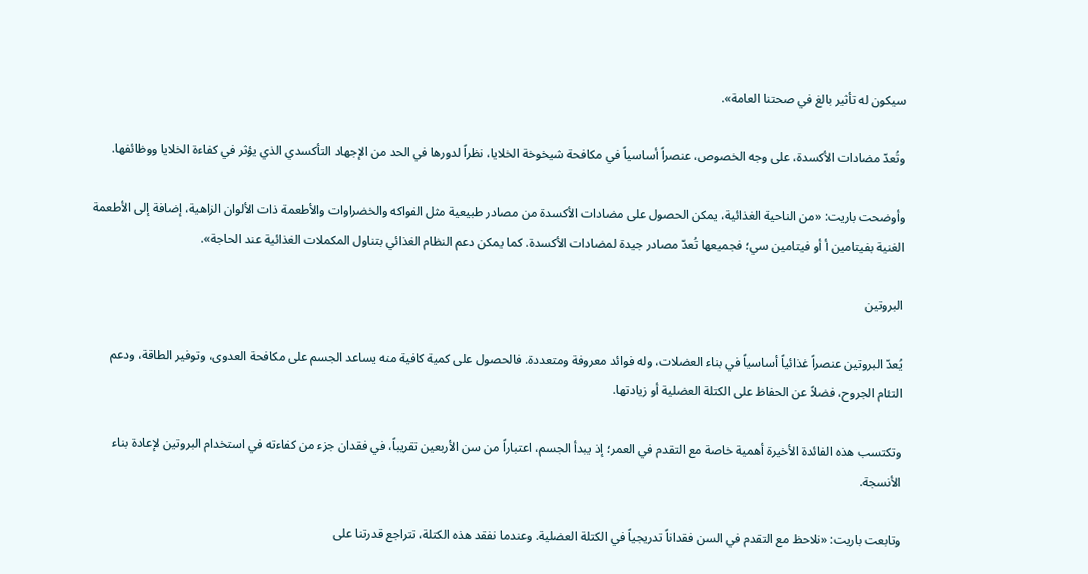سيكون له تأثير بالغ في صحتنا العامة».

وتُعدّ مضادات الأكسدة، على وجه الخصوص، عنصراً أساسياً في مكافحة شيخوخة الخلايا، نظراً لدورها في الحد من الإجهاد التأكسدي الذي يؤثر في كفاءة الخلايا ووظائفها.

وأوضحت باريت: «من الناحية الغذائية، يمكن الحصول على مضادات الأكسدة من مصادر طبيعية مثل الفواكه والخضراوات والأطعمة ذات الألوان الزاهية، إضافة إلى الأطعمة الغنية بفيتامين أ أو فيتامين سي؛ فجميعها تُعدّ مصادر جيدة لمضادات الأكسدة. كما يمكن دعم النظام الغذائي بتناول المكملات الغذائية عند الحاجة».

البروتين

يُعدّ البروتين عنصراً غذائياً أساسياً في بناء العضلات، وله فوائد معروفة ومتعددة. فالحصول على كمية كافية منه يساعد الجسم على مكافحة العدوى، وتوفير الطاقة، ودعم التئام الجروح، فضلاً عن الحفاظ على الكتلة العضلية أو زيادتها.

وتكتسب هذه الفائدة الأخيرة أهمية خاصة مع التقدم في العمر؛ إذ يبدأ الجسم، اعتباراً من سن الأربعين تقريباً، في فقدان جزء من كفاءته في استخدام البروتين لإعادة بناء الأنسجة.

وتابعت باريت: «نلاحظ مع التقدم في السن فقداناً تدريجياً في الكتلة العضلية. وعندما نفقد هذه الكتلة، تتراجع قدرتنا على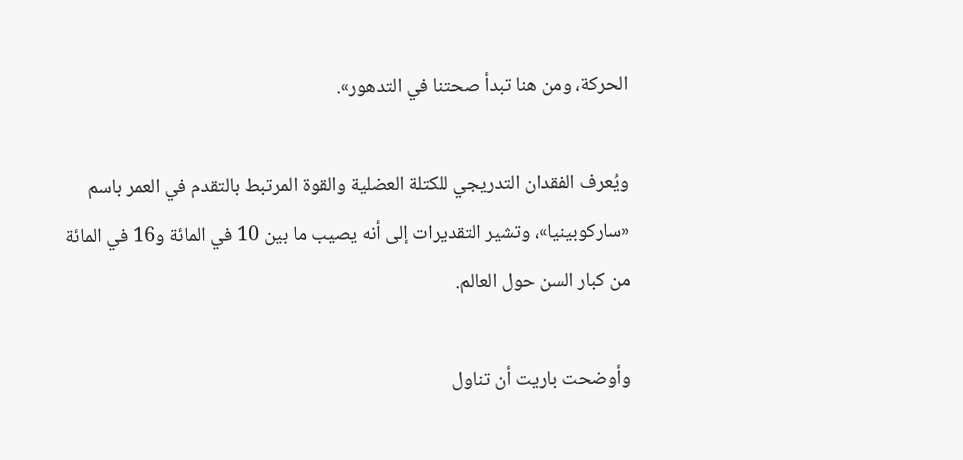الحركة، ومن هنا تبدأ صحتنا في التدهور».

ويُعرف الفقدان التدريجي للكتلة العضلية والقوة المرتبط بالتقدم في العمر باسم «ساركوبينيا»، وتشير التقديرات إلى أنه يصيب ما بين 10 في المائة و16 في المائة من كبار السن حول العالم.

وأوضحت باريت أن تناول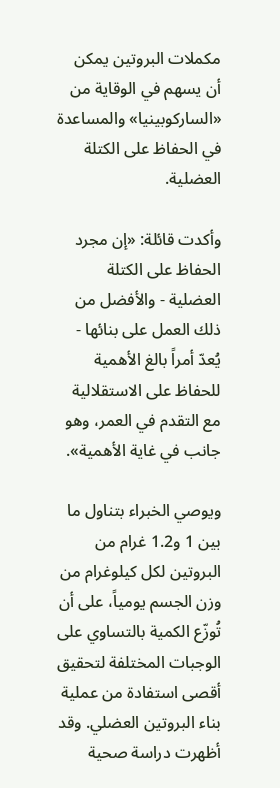مكملات البروتين يمكن أن يسهم في الوقاية من «الساركوبينيا» والمساعدة في الحفاظ على الكتلة العضلية.

وأكدت قائلة: «إن مجرد الحفاظ على الكتلة العضلية - والأفضل من ذلك العمل على بنائها - يُعدّ أمراً بالغ الأهمية للحفاظ على الاستقلالية مع التقدم في العمر، وهو جانب في غاية الأهمية».

ويوصي الخبراء بتناول ما بين 1 و1.2 غرام من البروتين لكل كيلوغرام من وزن الجسم يومياً، على أن تُوزّع الكمية بالتساوي على الوجبات المختلفة لتحقيق أقصى استفادة من عملية بناء البروتين العضلي. وقد أظهرت دراسة صحية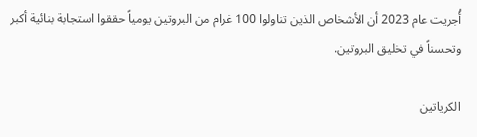أُجريت عام 2023 أن الأشخاص الذين تناولوا 100 غرام من البروتين يومياً حققوا استجابة بنائية أكبر وتحسناً في تخليق البروتين.

الكرياتين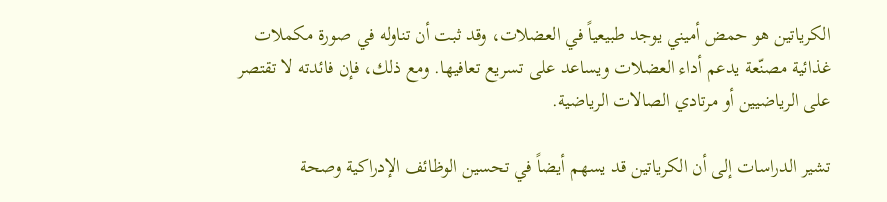الكرياتين هو حمض أميني يوجد طبيعياً في العضلات، وقد ثبت أن تناوله في صورة مكملات غذائية مصنّعة يدعم أداء العضلات ويساعد على تسريع تعافيها. ومع ذلك، فإن فائدته لا تقتصر على الرياضيين أو مرتادي الصالات الرياضية.

تشير الدراسات إلى أن الكرياتين قد يسهم أيضاً في تحسين الوظائف الإدراكية وصحة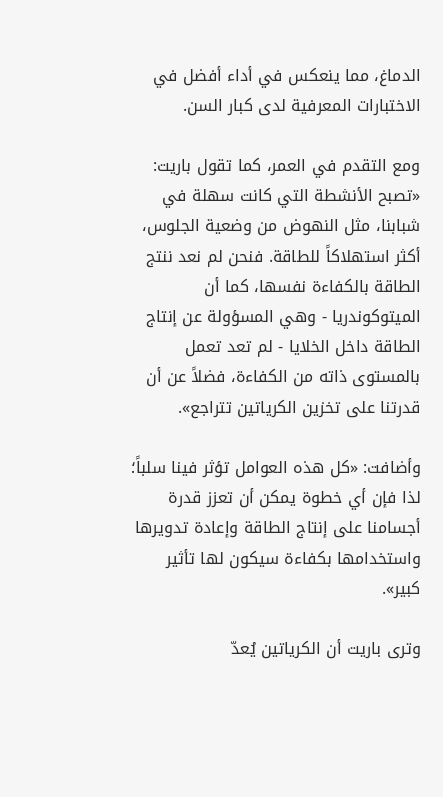الدماغ، مما ينعكس في أداء أفضل في الاختبارات المعرفية لدى كبار السن.

ومع التقدم في العمر، كما تقول باريت: «تصبح الأنشطة التي كانت سهلة في شبابنا، مثل النهوض من وضعية الجلوس، أكثر استهلاكاً للطاقة. فنحن لم نعد ننتج الطاقة بالكفاءة نفسها، كما أن الميتوكوندريا - وهي المسؤولة عن إنتاج الطاقة داخل الخلايا - لم تعد تعمل بالمستوى ذاته من الكفاءة، فضلاً عن أن قدرتنا على تخزين الكرياتين تتراجع».

وأضافت: «كل هذه العوامل تؤثر فينا سلباً؛ لذا فإن أي خطوة يمكن أن تعزز قدرة أجسامنا على إنتاج الطاقة وإعادة تدويرها واستخدامها بكفاءة سيكون لها تأثير كبير».

وترى باريت أن الكرياتين يُعدّ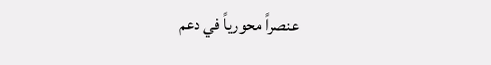عنصراً محورياً في دعم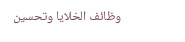وظائف الخلايا وتحسين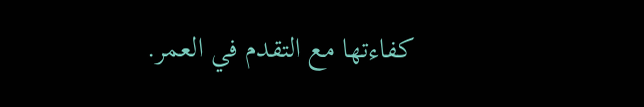كفاءتها مع التقدم في العمر.